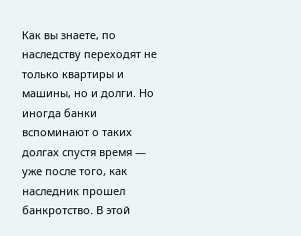Как вы знаете, по наследству переходят не только квартиры и машины, но и долги. Но иногда банки вспоминают о таких долгах спустя время — уже после того, как наследник прошел банкротство. В этой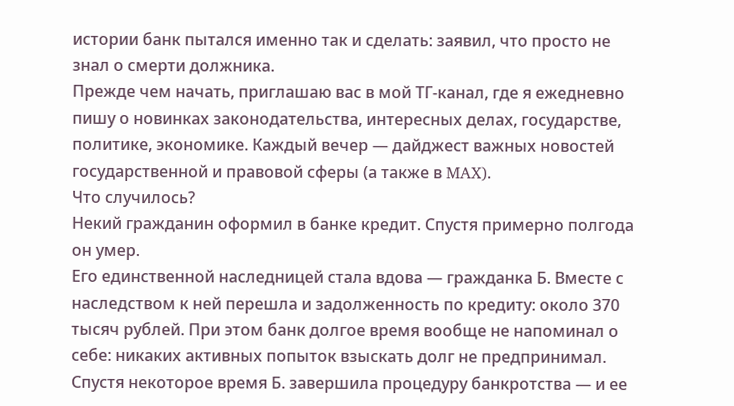истории банк пытался именно так и сделать: заявил, что просто не знал о смерти должника.
Прежде чем начать, приглашаю вас в мой ТГ-канал, где я ежедневно пишу о новинках законодательства, интересных делах, государстве, политике, экономике. Каждый вечер — дайджест важных новостей государственной и правовой сферы (а также в MAX).
Что случилось?
Некий гражданин оформил в банке кредит. Спустя примерно полгода он умер.
Его единственной наследницей стала вдова — гражданка Б. Вместе с наследством к ней перешла и задолженность по кредиту: около 370 тысяч рублей. При этом банк долгое время вообще не напоминал о себе: никаких активных попыток взыскать долг не предпринимал.
Спустя некоторое время Б. завершила процедуру банкротства — и ее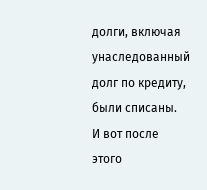долги, включая унаследованный долг по кредиту, были списаны.
И вот после этого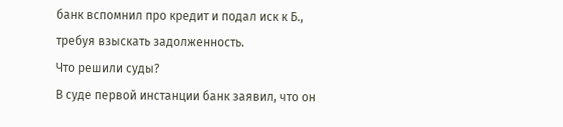банк вспомнил про кредит и подал иск к Б., требуя взыскать задолженность.
Что решили суды?
В суде первой инстанции банк заявил, что он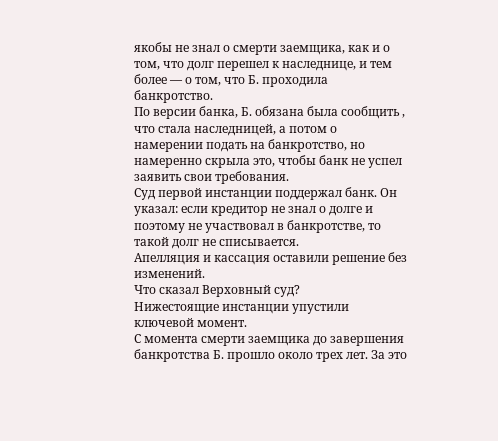якобы не знал о смерти заемщика, как и о том, что долг перешел к наследнице, и тем более — о том, что Б. проходила банкротство.
По версии банка, Б. обязана была сообщить , что стала наследницей, а потом о намерении подать на банкротство, но намеренно скрыла это, чтобы банк не успел заявить свои требования.
Суд первой инстанции поддержал банк. Он указал: если кредитор не знал о долге и поэтому не участвовал в банкротстве, то такой долг не списывается.
Апелляция и кассация оставили решение без изменений.
Что сказал Верховный суд?
Нижестоящие инстанции упустили ключевой момент.
С момента смерти заемщика до завершения банкротства Б. прошло около трех лет. За это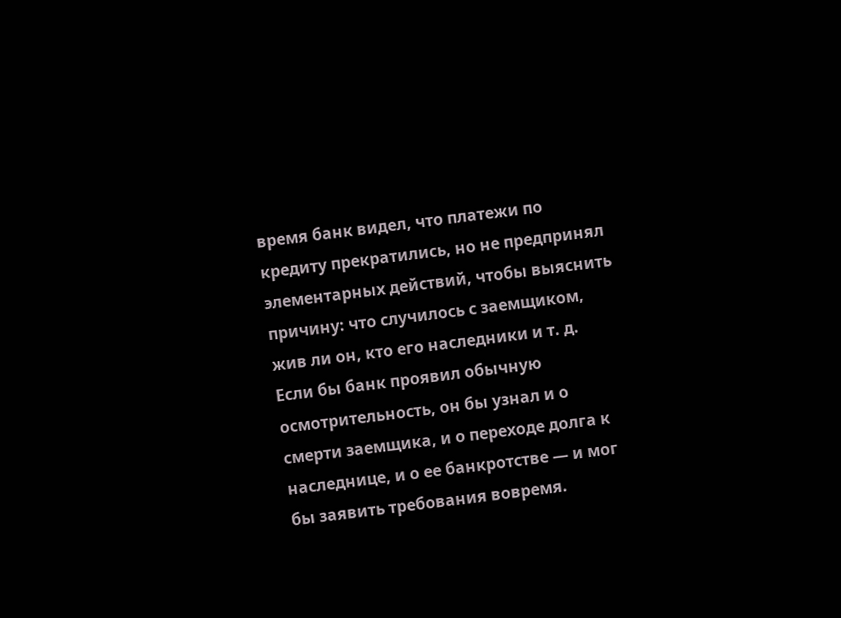время банк видел, что платежи по кредиту прекратились, но не предпринял элементарных действий, чтобы выяснить причину: что случилось с заемщиком, жив ли он, кто его наследники и т. д.
Если бы банк проявил обычную осмотрительность, он бы узнал и о смерти заемщика, и о переходе долга к наследнице, и о ее банкротстве — и мог бы заявить требования вовремя.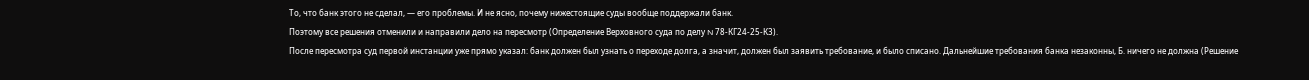То, что банк этого не сделал, — его проблемы. И не ясно, почему нижестоящие суды вообще поддержали банк.
Поэтому все решения отменили и направили дело на пересмотр (Определение Верховного суда по делу N 78-КГ24-25-К3).
После пересмотра суд первой инстанции уже прямо указал: банк должен был узнать о переходе долга, а значит, должен был заявить требование, и было списано. Дальнейшие требования банка незаконны, Б. ничего не должна (Решение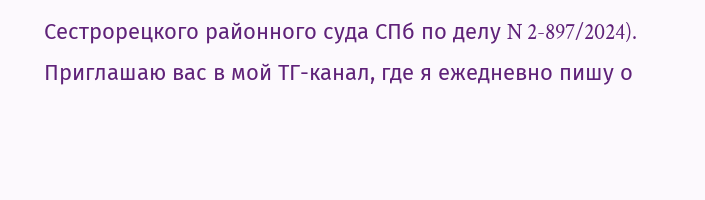Сестрорецкого районного суда СПб по делу N 2-897/2024).
Приглашаю вас в мой ТГ-канал, где я ежедневно пишу о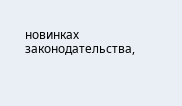новинках законодательства,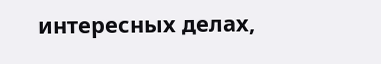интересных делах,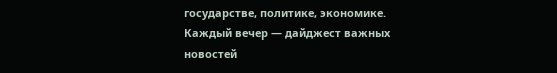государстве, политике, экономике. Каждый вечер — дайджест важных новостей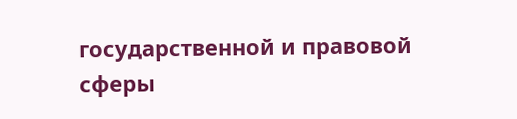государственной и правовой сферы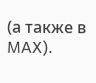(а также в MAX).